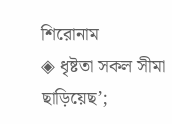শিরোনাম
◈ ধৃষ্টতা সকল সীমা ছাড়িয়েছ’;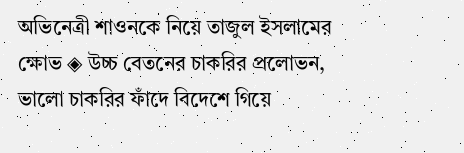অভিনেত্রী শাওনকে নিয়ে তাজুল ইসলামের ক্ষোভ ◈ উচ্চ বেতনের চাকরির প্রলোভন, ভালো চাকরির ফাঁদে বিদেশে গিয়ে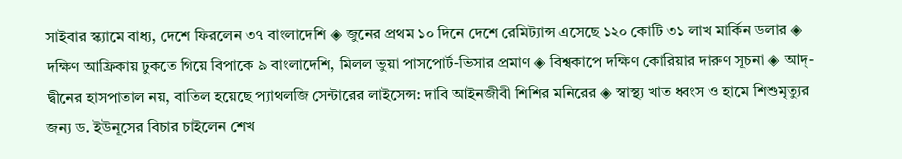সাইবার স্ক্যামে বাধ্য, দেশে ফিরলেন ৩৭ বাংলাদেশি ◈ জুনের প্রথম ১০ দিনে দেশে রেমিট্যান্স এসেছে ১২০ কোটি ৩১ লাখ মার্কিন ডলার ◈ দক্ষিণ আফ্রিকায় ঢুকতে গিয়ে বিপাকে ৯ বাংলাদেশি, মিলল ভুয়া পাসপোর্ট-ভিসার প্রমাণ ◈ বিশ্বকাপে দ‌ক্ষিণ কো‌রিয়ার দারুণ সূচনা ◈ আদ্-দ্বীনের হাসপাতাল নয়, বাতিল হয়েছে প্যাথলজি সেন্টারের লাইসেন্স: দাবি আইনজীবী শিশির মনিরের ◈ স্বাস্থ্য খাত ধ্বংস ও হামে শিশুমৃত্যুর জন্য ড. ইউনূসের বিচার চাইলেন শেখ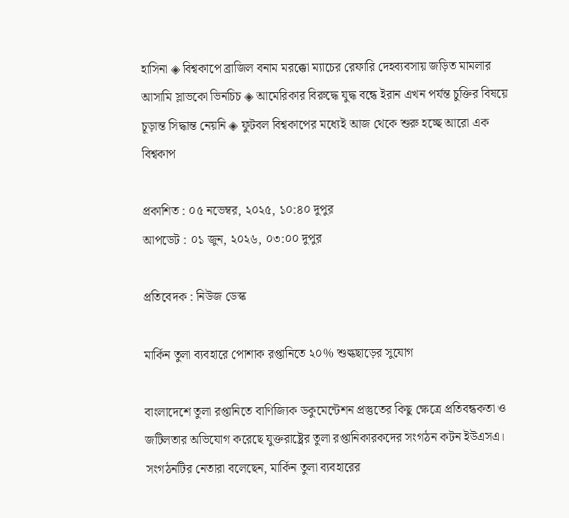হাসিনা ◈ বিশ্বকা‌পে ব্রাজিল বনাম মর‌ক্কো ম্যাচের রেফা‌রি দেহব্যবসায় জড়িত মামলার আসা‌মি স্লাভকো ভিনচিচ ◈ আ‌মে‌রিকার বিরু‌দ্ধে যুদ্ধ ব‌ন্ধে ইরান এখন পর্যন্ত চুক্তির বিষয়ে চূড়ান্ত সিদ্ধান্ত নেয়‌নি ◈ ফুটবল বিশ্বকাপের মধ্যেই আজ থে‌কে শুরু হ‌চ্ছে আরো এক বিশ্বকাপ

প্রকাশিত : ০৫ নভেম্বর, ২০২৫, ১০:৪০ দুপুর
আপডেট : ০১ জুন, ২০২৬, ০৩:০০ দুপুর

প্রতিবেদক : নিউজ ডেস্ক

মার্কিন তুলা ব্যবহারে পোশাক রপ্তানিতে ২০% শুল্কছাড়ের সুযোগ

বাংলাদেশে তুলা রপ্তানিতে বাণিজ্যিক ডকুমেন্টেশন প্রস্তুতের কিছু ক্ষেত্রে প্রতিবন্ধকতা ও জটিলতার অভিযোগ করেছে যুক্তরাষ্ট্রের তুলা রপ্তানিকারকদের সংগঠন কটন ইউএসএ। সংগঠনটির নেতারা বলেছেন, মার্কিন তুলা ব্যবহারের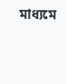মাধ্যমে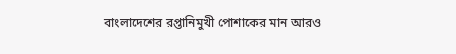বাংলাদেশের রপ্তানিমুখী পোশাকের মান আরও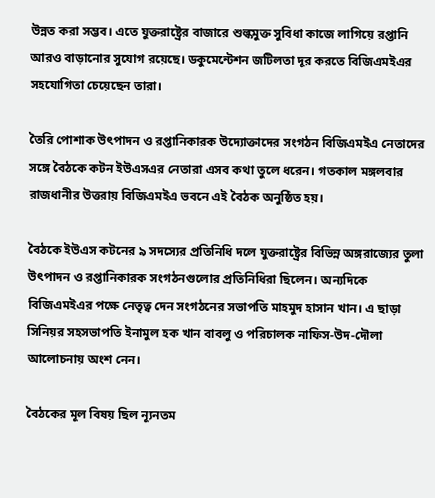উন্নত করা সম্ভব। এতে যুক্তরাষ্ট্রের বাজারে শুল্কমুক্ত সুবিধা কাজে লাগিয়ে রপ্তানি আরও বাড়ানোর সুযোগ রয়েছে। ডকুমেন্টেশন জটিলতা দূর করতে বিজিএমইএর সহযোগিতা চেয়েছেন তারা।

তৈরি পোশাক উৎপাদন ও রপ্তানিকারক উদ্যোক্তাদের সংগঠন বিজিএমইএ নেতাদের সঙ্গে বৈঠকে কটন ইউএসএর নেতারা এসব কথা তুলে ধরেন। গতকাল মঙ্গলবার রাজধানীর উত্তরায় বিজিএমইএ ভবনে এই বৈঠক অনুষ্ঠিত হয়।

বৈঠকে ইউএস কটনের ৯ সদস্যের প্রতিনিধি দলে যুক্তরাষ্ট্রের বিভিন্ন অঙ্গরাজ্যের তুলা উৎপাদন ও রপ্তানিকারক সংগঠনগুলোর প্রতিনিধিরা ছিলেন। অন্যদিকে বিজিএমইএর পক্ষে নেতৃত্ব দেন সংগঠনের সভাপতি মাহমুদ হাসান খান। এ ছাড়া সিনিয়র সহসভাপতি ইনামুল হক খান বাবলু ও পরিচালক নাফিস-উদ-দৌলা আলোচনায় অংশ নেন।

বৈঠকের মূল বিষয় ছিল ন্যূনতম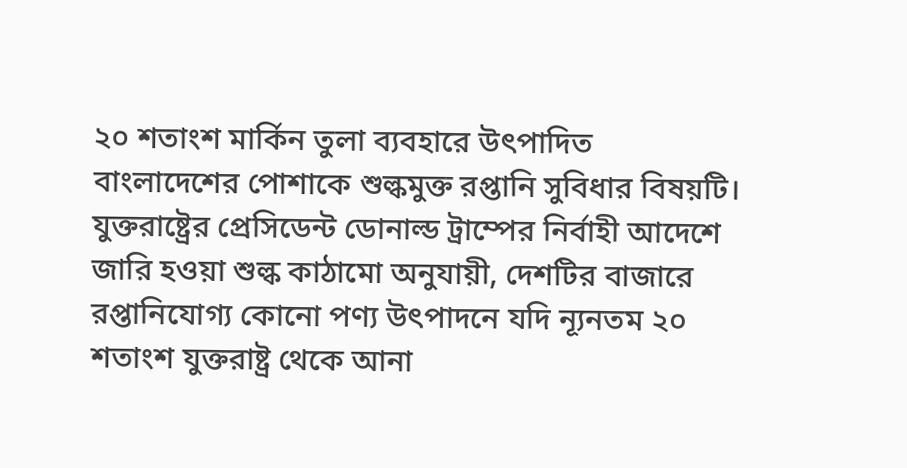২০ শতাংশ মার্কিন তুলা ব্যবহারে উৎপাদিত বাংলাদেশের পোশাকে শুল্কমুক্ত রপ্তানি সুবিধার বিষয়টি। যুক্তরাষ্ট্রের প্রেসিডেন্ট ডোনাল্ড ট্রাম্পের নির্বাহী আদেশে জারি হওয়া শুল্ক কাঠামো অনুযায়ী, দেশটির বাজারে রপ্তানিযোগ্য কোনো পণ্য উৎপাদনে যদি ন্যূনতম ২০ শতাংশ যুক্তরাষ্ট্র থেকে আনা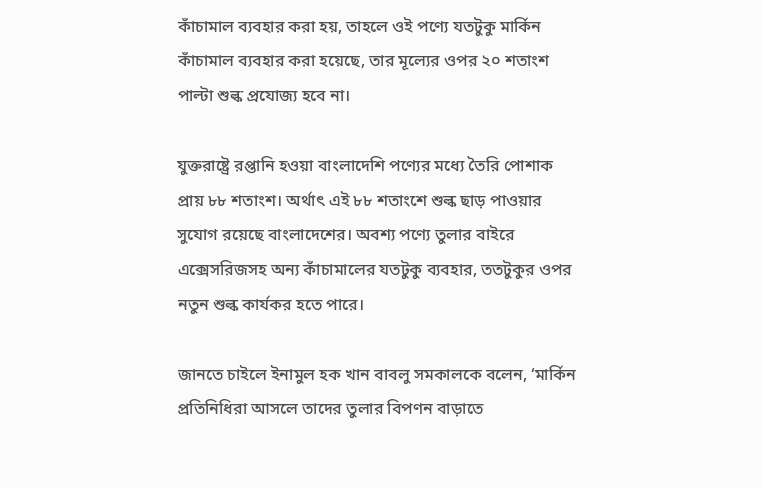কাঁচামাল ব্যবহার করা হয়, তাহলে ওই পণ্যে যতটুকু মার্কিন কাঁচামাল ব্যবহার করা হয়েছে, তার মূল্যের ওপর ২০ শতাংশ পাল্টা শুল্ক প্রযোজ্য হবে না।

যুক্তরাষ্ট্রে রপ্তানি হওয়া বাংলাদেশি পণ্যের মধ্যে তৈরি পোশাক প্রায় ৮৮ শতাংশ। অর্থাৎ এই ৮৮ শতাংশে শুল্ক ছাড় পাওয়ার সুযোগ রয়েছে বাংলাদেশের। অবশ্য পণ্যে তুলার বাইরে এক্সেসরিজসহ অন্য কাঁচামালের যতটুকু ব্যবহার, ততটুকুর ওপর নতুন শুল্ক কার্যকর হতে পারে।

জানতে চাইলে ইনামুল হক খান বাবলু সমকালকে বলেন, ‘মার্কিন প্রতিনিধিরা আসলে তাদের তুলার বিপণন বাড়াতে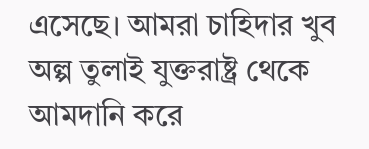এসেছে। আমরা চাহিদার খুব অল্প তুলাই যুক্তরাষ্ট্র থেকে আমদানি করে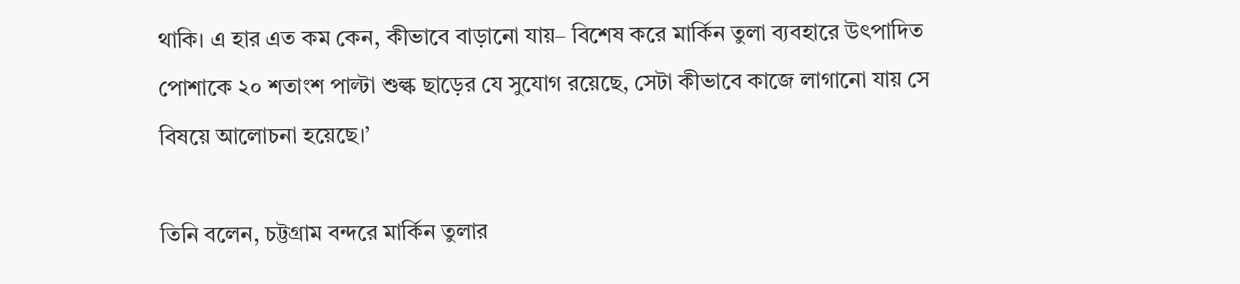থাকি। এ হার এত কম কেন, কীভাবে বাড়ানো যায়– বিশেষ করে মার্কিন তুলা ব্যবহারে উৎপাদিত পোশাকে ২০ শতাংশ পাল্টা শুল্ক ছাড়ের যে সুযোগ রয়েছে, সেটা কীভাবে কাজে লাগানো যায় সে বিষয়ে আলোচনা হয়েছে।’

তিনি বলেন, চট্টগ্রাম বন্দরে মার্কিন তুলার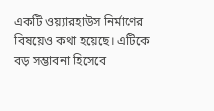একটি ওয়্যারহাউস নির্মাণের বিষয়েও কথা হয়েছে। এটিকে বড় সম্ভাবনা হিসেবে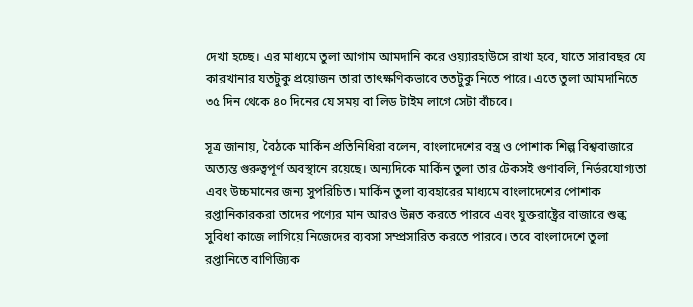দেখা হচ্ছে। এর মাধ্যমে তুলা আগাম আমদানি করে ওয়্যারহাউসে রাখা হবে, যাতে সারাবছর যে কারখানার যতটুকু প্রয়োজন তারা তাৎক্ষণিকভাবে ততটুকু নিতে পারে। এতে তুলা আমদানিতে ৩৫ দিন থেকে ৪০ দিনের যে সময় বা লিড টাইম লাগে সেটা বাঁচবে।

সূত্র জানায়, বৈঠকে মার্কিন প্রতিনিধিরা বলেন, বাংলাদেশের বস্ত্র ও পোশাক শিল্প বিশ্ববাজারে অত্যন্ত গুরুত্বপূর্ণ অবস্থানে রয়েছে। অন্যদিকে মার্কিন তুলা তার টেকসই গুণাবলি, নির্ভরযোগ্যতা এবং উচ্চমানের জন্য সুপরিচিত। মার্কিন তুলা ব্যবহারের মাধ্যমে বাংলাদেশের পোশাক রপ্তানিকারকরা তাদের পণ্যের মান আরও উন্নত করতে পারবে এবং যুক্তরাষ্ট্রের বাজারে শুল্ক সুবিধা কাজে লাগিয়ে নিজেদের ব্যবসা সম্প্রসারিত করতে পারবে। তবে বাংলাদেশে তুলা রপ্তানিতে বাণিজ্যিক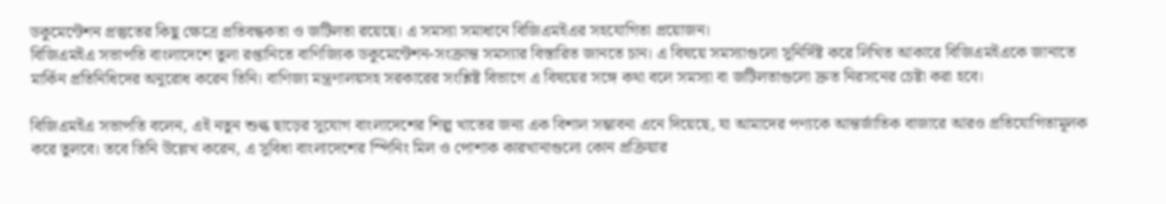ডকুমেন্টেশন প্রস্তুতের কিছু ক্ষেত্রে প্রতিবন্ধকতা ও জটিলতা রয়েছে। এ সমস্যা সমাধানে বিজিএমইএর সহযোগিতা প্রয়োজন।
বিজিএমইএ সভাপতি বাংলাদেশে তুলা রপ্তানিতে বাণিজ্যিক ডকুমেন্টেশন-সংক্রান্ত সমস্যার বিস্তারিত জানতে চান। এ বিষয়ে সমস্যাগুলো সুনির্দিষ্ট করে লিখিত আকারে বিজিএমইএকে জানাতে মার্কিন প্রতিনিধিদের অনুরোধ করেন তিনি। বাণিজ্য মন্ত্রণালয়সহ সরকারের সংশ্লিষ্ট বিভাগে এ বিষয়ের সঙ্গে কথা বলে সমস্যা বা জটিলতাগুলো দ্রুত নিরসনের চেষ্টা করা হবে।

বিজিএমইএ সভাপতি বলেন, এই নতুন শুল্ক ছাড়ের সুযোগ বাংলাদেশের শিল্প খাতের জন্য এক বিশাল সম্ভাবনা এনে দিয়েছে, যা আমাদের পণ্যকে আন্তর্জাতিক বাজারে আরও প্রতিযোগিতামূলক করে তুলবে। তবে তিনি উল্লেখ করেন, এ সুবিধা বাংলাদেশের স্পিনিং মিল ও পোশাক কারখানাগুলো কোন প্রক্রিয়ার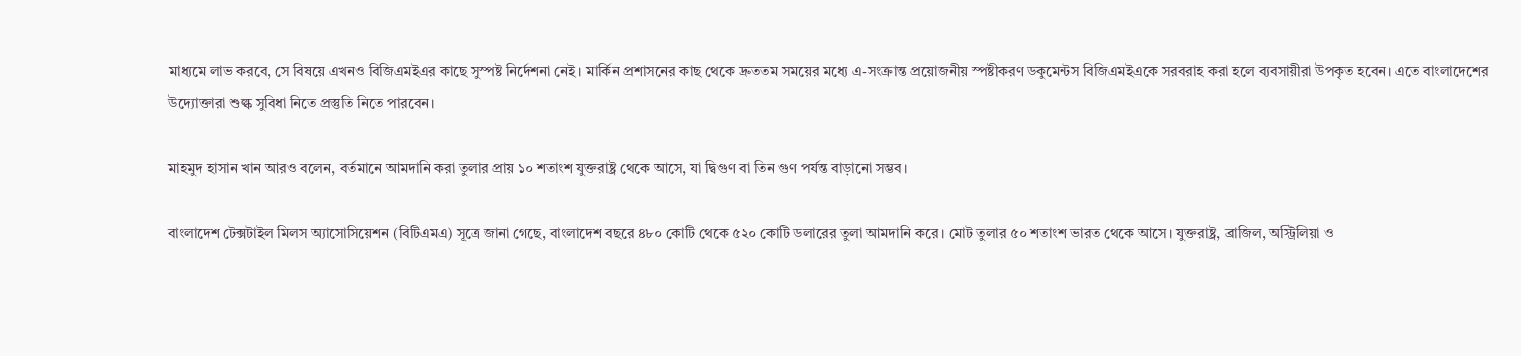মাধ্যমে লাভ করবে, সে বিষয়ে এখনও বিজিএমইএর কাছে সুস্পষ্ট নির্দেশনা নেই। মার্কিন প্রশাসনের কাছ থেকে দ্রুততম সময়ের মধ্যে এ-সংক্রান্ত প্রয়োজনীয় স্পষ্টীকরণ ডকুমেন্টস বিজিএমইএকে সরবরাহ করা হলে ব্যবসায়ীরা উপকৃত হবেন। এতে বাংলাদেশের উদ্যোক্তারা শুল্ক সুবিধা নিতে প্রস্তুতি নিতে পারবেন।

মাহমুদ হাসান খান আরও বলেন, বর্তমানে আমদানি করা তুলার প্রায় ১০ শতাংশ যুক্তরাষ্ট্র থেকে আসে, যা দ্বিগুণ বা তিন গুণ পর্যন্ত বাড়ানো সম্ভব।

বাংলাদেশ টেক্সটাইল মিলস অ্যাসোসিয়েশন (বিটিএমএ) সূত্রে জানা গেছে, বাংলাদেশ বছরে ৪৮০ কোটি থেকে ৫২০ কোটি ডলারের তুলা আমদানি করে। মোট তুলার ৫০ শতাংশ ভারত থেকে আসে। যুক্তরাষ্ট্র, ব্রাজিল, অস্ট্রিলিয়া ও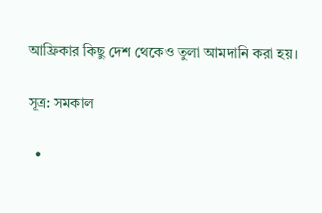আফ্রিকার কিছু দেশ থেকেও তুলা আমদানি করা হয়।

সূত্র: সমকাল

  •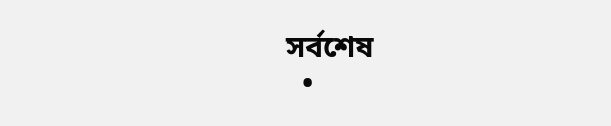সর্বশেষ
  •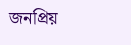জনপ্রিয়